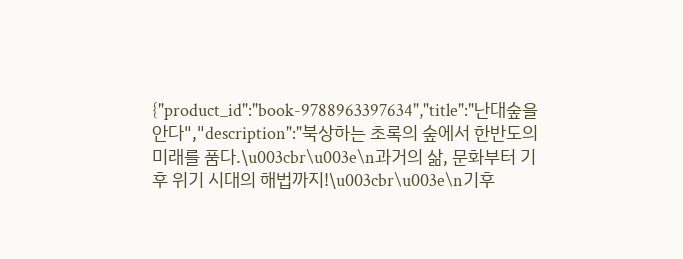{"product_id":"book-9788963397634","title":"난대숲을 안다","description":"북상하는 초록의 숲에서 한반도의 미래를 품다.\u003cbr\u003e\n과거의 삶, 문화부터 기후 위기 시대의 해법까지!\u003cbr\u003e\n기후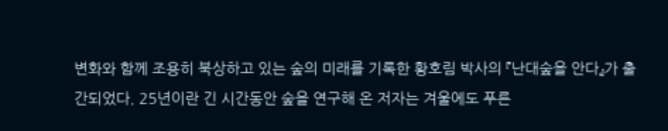변화와 함께 조용히 북상하고 있는 숲의 미래를 기록한 황호림 박사의 『난대숲을 안다』가 출간되었다. 25년이란 긴 시간동안 숲을 연구해 온 저자는 겨울에도 푸른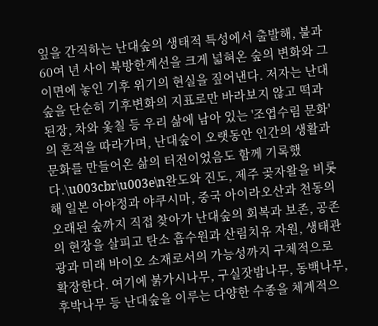잎을 간직하는 난대숲의 생태적 특성에서 출발해, 불과 60여 년 사이 북방한계선을 크게 넓혀온 숲의 변화와 그 이면에 놓인 기후 위기의 현실을 짚어낸다. 저자는 난대숲을 단순히 기후변화의 지표로만 바라보지 않고 떡과 된장, 차와 옻칠 등 우리 삶에 남아 있는 '조엽수림 문화'의 흔적을 따라가며, 난대숲이 오랫동안 인간의 생활과 문화를 만들어온 삶의 터전이었음도 함께 기록했다.\u003cbr\u003e\n완도와 진도, 제주 곶자왈을 비롯해 일본 아야정과 야쿠시마, 중국 아이라오산과 천동의 오래된 숲까지 직접 찾아가 난대숲의 회복과 보존, 공존의 현장을 살피고 탄소 흡수원과 산림치유 자원, 생태관광과 미래 바이오 소재로서의 가능성까지 구체적으로 확장한다. 여기에 붉가시나무, 구실잣밤나무, 동백나무, 후박나무 등 난대숲을 이루는 다양한 수종을 체계적으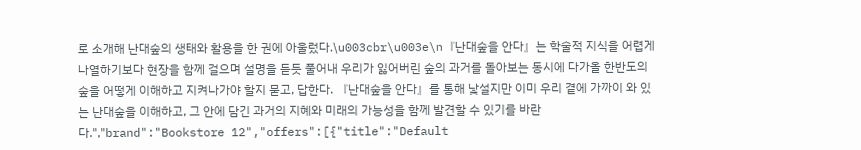로 소개해 난대숲의 생태와 활용을 한 권에 아울렀다.\u003cbr\u003e\n『난대숲을 안다』는 학술적 지식을 어렵게 나열하기보다 현장을 함께 걸으며 설명을 듣듯 풀어내 우리가 잃어버린 숲의 과거를 돌아보는 동시에 다가올 한반도의 숲을 어떻게 이해하고 지켜나가야 할지 묻고, 답한다. 『난대숲을 안다』를 통해 낯설지만 이미 우리 곁에 가까이 와 있는 난대숲을 이해하고, 그 안에 담긴 과거의 지혜와 미래의 가능성을 함께 발견할 수 있기를 바란다.","brand":"Bookstore 12","offers":[{"title":"Default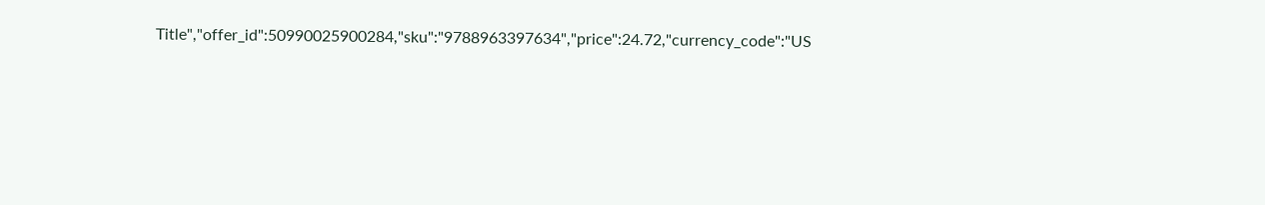Title","offer_id":50990025900284,"sku":"9788963397634","price":24.72,"currency_code":"US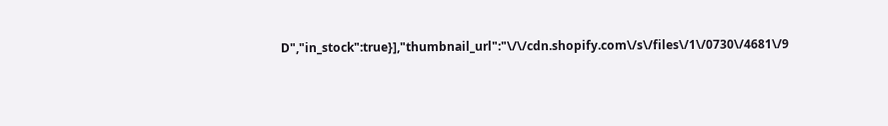D","in_stock":true}],"thumbnail_url":"\/\/cdn.shopify.com\/s\/files\/1\/0730\/4681\/9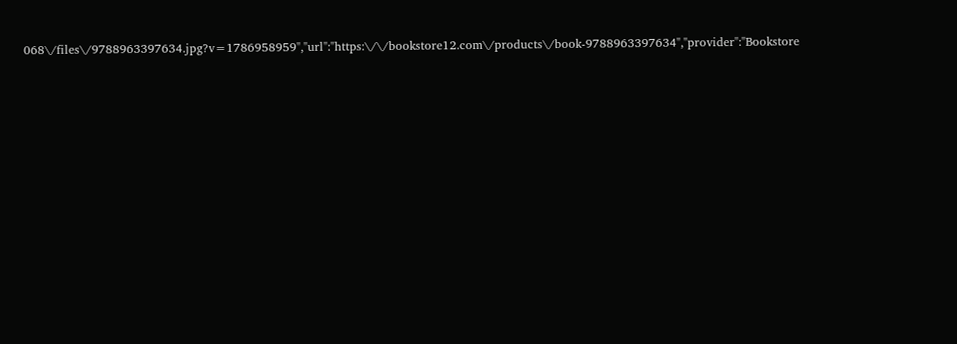068\/files\/9788963397634.jpg?v=1786958959","url":"https:\/\/bookstore12.com\/products\/book-9788963397634","provider":"Bookstore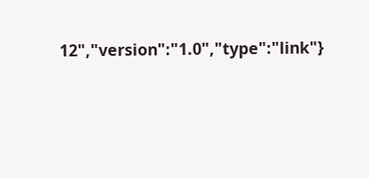12","version":"1.0","type":"link"}